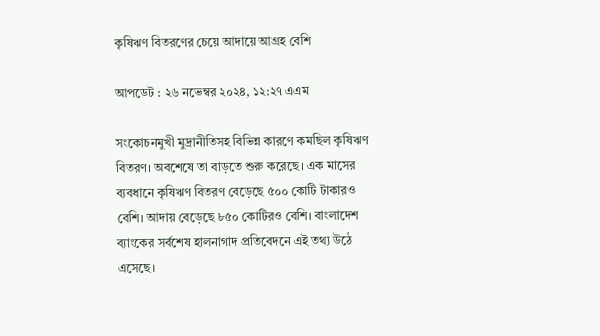কৃষিঋণ বিতরণের চেয়ে আদায়ে আগ্রহ বেশি

আপডেট : ২৬ নভেম্বর ২০২৪, ১২:২৭ এএম

সংকোচনমুখী মুদ্রানীতিসহ বিভিন্ন কারণে কমছিল কৃষিঋণ বিতরণ। অবশেষে তা বাড়তে শুরু করেছে। এক মাসের ব্যবধানে কৃষিঋণ বিতরণ বেড়েছে ৫০০ কোটি টাকারও বেশি। আদায় বেড়েছে ৮৫০ কোটিরও বেশি। বাংলাদেশ ব্যাংকের সর্বশেষ হালনাগাদ প্রতিবেদনে এই তথ্য উঠে এসেছে।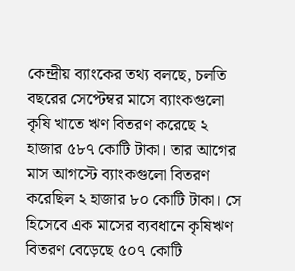কেন্দ্রীয় ব্যাংকের তথ্য বলছে, চলতি বছরের সেপ্টেম্বর মাসে ব্যাংকগুলো কৃষি খাতে ঋণ বিতরণ করেছে ২ হাজার ৫৮৭ কোটি টাকা। তার আগের মাস আগস্টে ব্যাংকগুলো বিতরণ করেছিল ২ হাজার ৮০ কোটি টাকা। সে হিসেবে এক মাসের ব্যবধানে কৃষিঋণ বিতরণ বেড়েছে ৫০৭ কোটি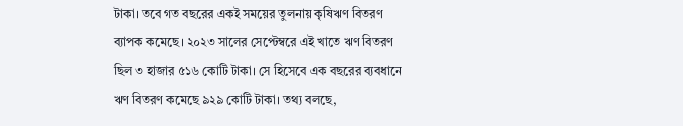টাকা। তবে গত বছরের একই সময়ের তুলনায় কৃষিঋণ বিতরণ ব্যাপক কমেছে। ২০২৩ সালের সেপ্টেম্বরে এই খাতে ঋণ বিতরণ ছিল ৩ হাজার ৫১৬ কোটি টাকা। সে হিসেবে এক বছরের ব্যবধানে ঋণ বিতরণ কমেছে ৯২৯ কোটি টাকা। তথ্য বলছে,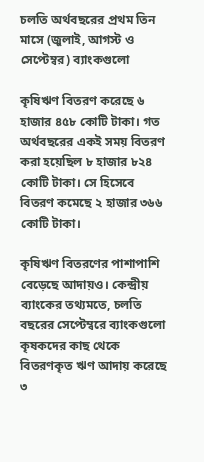চলতি অর্থবছরের প্রথম তিন মাসে (জুলাই, আগস্ট ও সেপ্টেম্বর) ব্যাংকগুলো

কৃষিঋণ বিতরণ করেছে ৬ হাজার ৪৫৮ কোটি টাকা। গত অর্থবছরের একই সময় বিতরণ করা হয়েছিল ৮ হাজার ৮২৪ কোটি টাকা। সে হিসেবে বিতরণ কমেছে ২ হাজার ৩৬৬ কোটি টাকা।

কৃষিঋণ বিতরণের পাশাপাশি বেড়েছে আদায়ও। কেন্দ্রীয় ব্যাংকের তথ্যমতে, চলতি বছরের সেপ্টেম্বরে ব্যাংকগুলো কৃষকদের কাছ থেকে বিতরণকৃত ঋণ আদায় করেছে ৩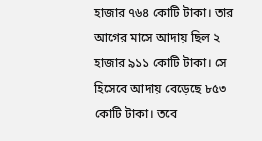হাজার ৭৬৪ কোটি টাকা। তার আগের মাসে আদায় ছিল ২ হাজার ৯১১ কোটি টাকা। সে হিসেবে আদায় বেড়েছে ৮৫৩ কোটি টাকা। তবে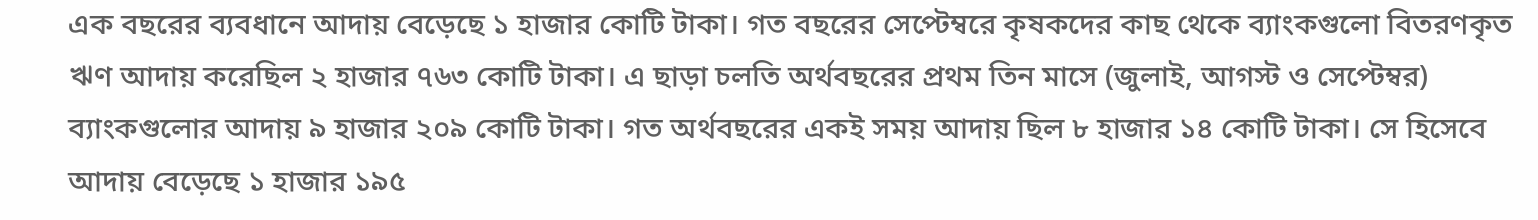এক বছরের ব্যবধানে আদায় বেড়েছে ১ হাজার কোটি টাকা। গত বছরের সেপ্টেম্বরে কৃষকদের কাছ থেকে ব্যাংকগুলো বিতরণকৃত ঋণ আদায় করেছিল ২ হাজার ৭৬৩ কোটি টাকা। এ ছাড়া চলতি অর্থবছরের প্রথম তিন মাসে (জুলাই, আগস্ট ও সেপ্টেম্বর) ব্যাংকগুলোর আদায় ৯ হাজার ২০৯ কোটি টাকা। গত অর্থবছরের একই সময় আদায় ছিল ৮ হাজার ১৪ কোটি টাকা। সে হিসেবে আদায় বেড়েছে ১ হাজার ১৯৫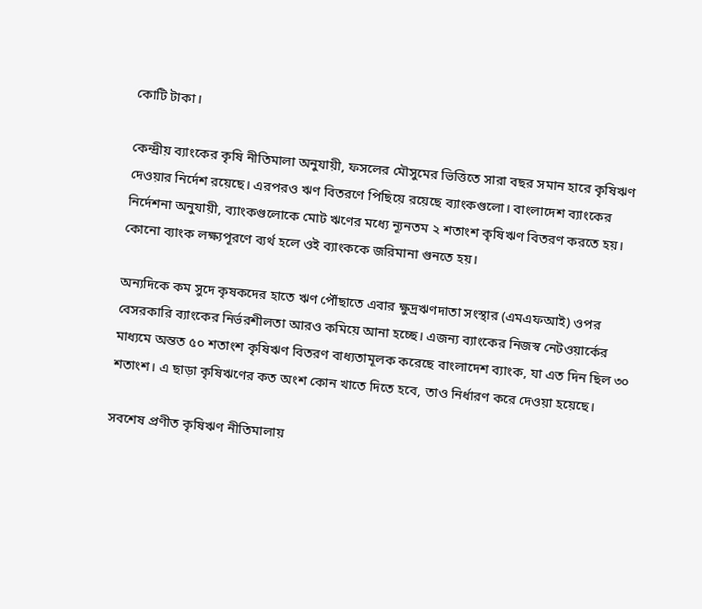কোটি টাকা।

কেন্দ্রীয় ব্যাংকের কৃষি নীতিমালা অনুযায়ী, ফসলের মৌসুমের ভিত্তিতে সারা বছর সমান হারে কৃষিঋণ দেওয়ার নির্দেশ রয়েছে। এরপরও ঋণ বিতরণে পিছিয়ে রয়েছে ব্যাংকগুলো। বাংলাদেশ ব্যাংকের নির্দেশনা অনুযায়ী, ব্যাংকগুলোকে মোট ঋণের মধ্যে ন্যূনতম ২ শতাংশ কৃষিঋণ বিতরণ করতে হয়। কোনো ব্যাংক লক্ষ্যপূরণে ব্যর্থ হলে ওই ব্যাংককে জরিমানা গুনতে হয়।

অন্যদিকে কম সুদে কৃষকদের হাতে ঋণ পৌঁছাতে এবার ক্ষুদ্রঋণদাতা সংস্থার (এমএফআই) ওপর বেসরকারি ব্যাংকের নির্ভরশীলতা আরও কমিয়ে আনা হচ্ছে। এজন্য ব্যাংকের নিজস্ব নেটওয়ার্কের মাধ্যমে অন্তত ৫০ শতাংশ কৃষিঋণ বিতরণ বাধ্যতামূলক করেছে বাংলাদেশ ব্যাংক, যা এত দিন ছিল ৩০ শতাংশ। এ ছাড়া কৃষিঋণের কত অংশ কোন খাতে দিতে হবে, তাও নির্ধারণ করে দেওয়া হয়েছে।

সবশেষ প্রণীত কৃষিঋণ নীতিমালায়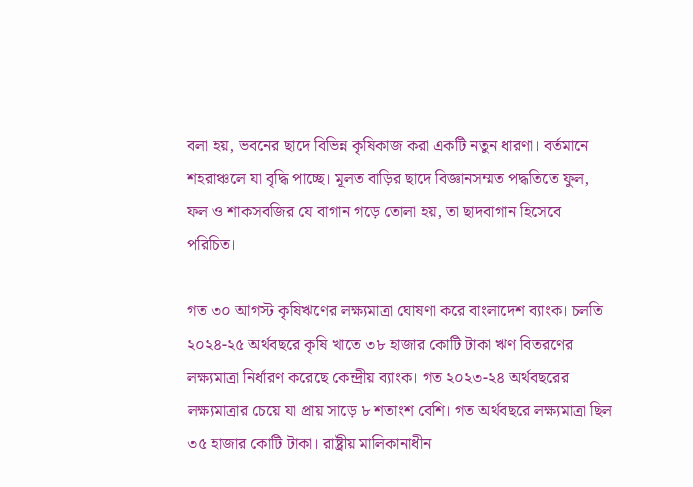বলা হয়, ভবনের ছাদে বিভিন্ন কৃষিকাজ করা একটি নতুন ধারণা। বর্তমানে শহরাঞ্চলে যা বৃদ্ধি পাচ্ছে। মূলত বাড়ির ছাদে বিজ্ঞানসম্মত পদ্ধতিতে ফুল, ফল ও শাকসবজির যে বাগান গড়ে তোলা হয়, তা ছাদবাগান হিসেবে পরিচিত।

গত ৩০ আগস্ট কৃষিঋণের লক্ষ্যমাত্রা ঘোষণা করে বাংলাদেশ ব্যাংক। চলতি ২০২৪-২৫ অর্থবছরে কৃষি খাতে ৩৮ হাজার কোটি টাকা ঋণ বিতরণের লক্ষ্যমাত্রা নির্ধারণ করেছে কেন্দ্রীয় ব্যাংক। গত ২০২৩-২৪ অর্থবছরের লক্ষ্যমাত্রার চেয়ে যা প্রায় সাড়ে ৮ শতাংশ বেশি। গত অর্থবছরে লক্ষ্যমাত্রা ছিল ৩৫ হাজার কোটি টাকা। রাষ্ট্রীয় মালিকানাধীন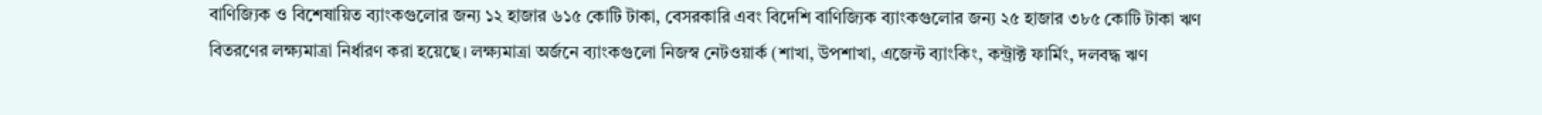বাণিজ্যিক ও বিশেষায়িত ব্যাংকগুলোর জন্য ১২ হাজার ৬১৫ কোটি টাকা, বেসরকারি এবং বিদেশি বাণিজ্যিক ব্যাংকগুলোর জন্য ২৫ হাজার ৩৮৫ কোটি টাকা ঋণ বিতরণের লক্ষ্যমাত্রা নির্ধারণ করা হয়েছে। লক্ষ্যমাত্রা অর্জনে ব্যাংকগুলো নিজস্ব নেটওয়ার্ক (শাখা, উপশাখা, এজেন্ট ব্যাংকিং, কন্ট্রাক্ট ফার্মিং, দলবদ্ধ ঋণ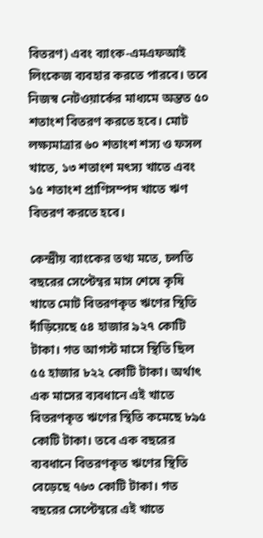বিতরণ) এবং ব্যাংক-এমএফআই লিংকেজ ব্যবহার করতে পারবে। তবে নিজস্ব নেটওয়ার্কের মাধ্যমে অন্তত ৫০ শতাংশ বিতরণ করতে হবে। মোট লক্ষ্যমাত্রার ৬০ শতাংশ শস্য ও ফসল খাতে, ১৩ শতাংশ মৎস্য খাতে এবং ১৫ শতাংশ প্রাণিসম্পদ খাতে ঋণ বিতরণ করতে হবে।

কেন্দ্রীয় ব্যাংকের তথ্য মতে, চলতি বছরের সেপ্টেম্বর মাস শেষে কৃষি খাতে মোট বিতরণকৃত ঋণের স্থিতি দাঁড়িয়েছে ৫৪ হাজার ৯২৭ কোটি টাকা। গত আগস্ট মাসে স্থিতি ছিল ৫৫ হাজার ৮২২ কোটি টাকা। অর্থাৎ এক মাসের ব্যবধানে এই খাতে বিতরণকৃত ঋণের স্থিতি কমেছে ৮৯৫ কোটি টাকা। তবে এক বছরের ব্যবধানে বিতরণকৃত ঋণের স্থিতি বেড়েছে ৭৬৩ কোটি টাকা। গত বছরের সেপ্টেম্বরে এই খাতে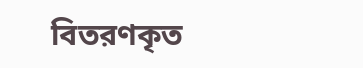বিতরণকৃত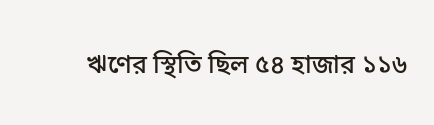ঋণের স্থিতি ছিল ৫৪ হাজার ১১৬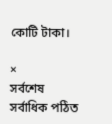কোটি টাকা।

×
সর্বশেষ সর্বাধিক পঠিত